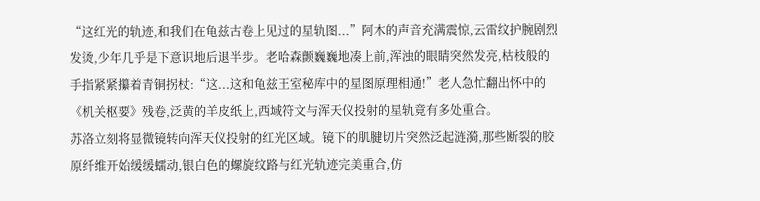“这红光的轨迹,和我们在龟兹古卷上见过的星轨图...”阿木的声音充满震惊,云雷纹护腕剧烈发烫,少年几乎是下意识地后退半步。老哈森颤巍巍地凑上前,浑浊的眼睛突然发亮,枯枝般的手指紧紧攥着青铜拐杖:“这...这和龟兹王室秘库中的星图原理相通!”老人急忙翻出怀中的《机关枢要》残卷,泛黄的羊皮纸上,西域符文与浑天仪投射的星轨竟有多处重合。
苏洛立刻将显微镜转向浑天仪投射的红光区域。镜下的肌腱切片突然泛起涟漪,那些断裂的胶原纤维开始缓缓蠕动,银白色的螺旋纹路与红光轨迹完美重合,仿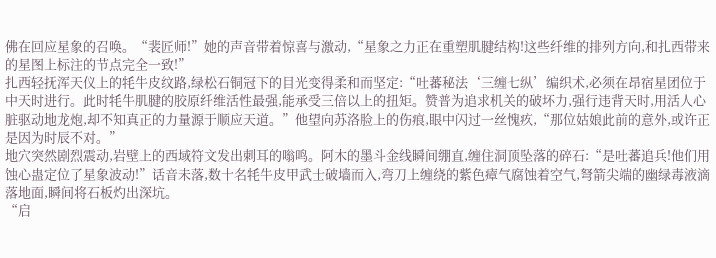佛在回应星象的召唤。“裴匠师!”她的声音带着惊喜与激动,“星象之力正在重塑肌腱结构!这些纤维的排列方向,和扎西带来的星图上标注的节点完全一致!”
扎西轻抚浑天仪上的牦牛皮纹路,绿松石铜冠下的目光变得柔和而坚定:“吐蕃秘法‘三缠七纵’编织术,必须在昂宿星团位于中天时进行。此时牦牛肌腱的胶原纤维活性最强,能承受三倍以上的扭矩。赞普为追求机关的破坏力,强行违背天时,用活人心脏驱动地龙炮,却不知真正的力量源于顺应天道。”他望向苏洛脸上的伤痕,眼中闪过一丝愧疚,“那位姑娘此前的意外,或许正是因为时辰不对。”
地穴突然剧烈震动,岩壁上的西域符文发出刺耳的嗡鸣。阿木的墨斗金线瞬间绷直,缠住洞顶坠落的碎石:“是吐蕃追兵!他们用蚀心蛊定位了星象波动!”话音未落,数十名牦牛皮甲武士破墙而入,弯刀上缠绕的紫色瘴气腐蚀着空气,弩箭尖端的幽绿毒液滴落地面,瞬间将石板灼出深坑。
“启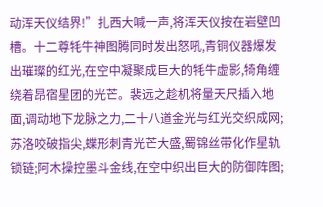动浑天仪结界!”扎西大喊一声,将浑天仪按在岩壁凹槽。十二尊牦牛神图腾同时发出怒吼,青铜仪器爆发出璀璨的红光,在空中凝聚成巨大的牦牛虚影,犄角缠绕着昂宿星团的光芒。裴远之趁机将量天尺插入地面,调动地下龙脉之力,二十八道金光与红光交织成网;苏洛咬破指尖,蝶形刺青光芒大盛,蜀锦丝带化作星轨锁链;阿木操控墨斗金线,在空中织出巨大的防御阵图;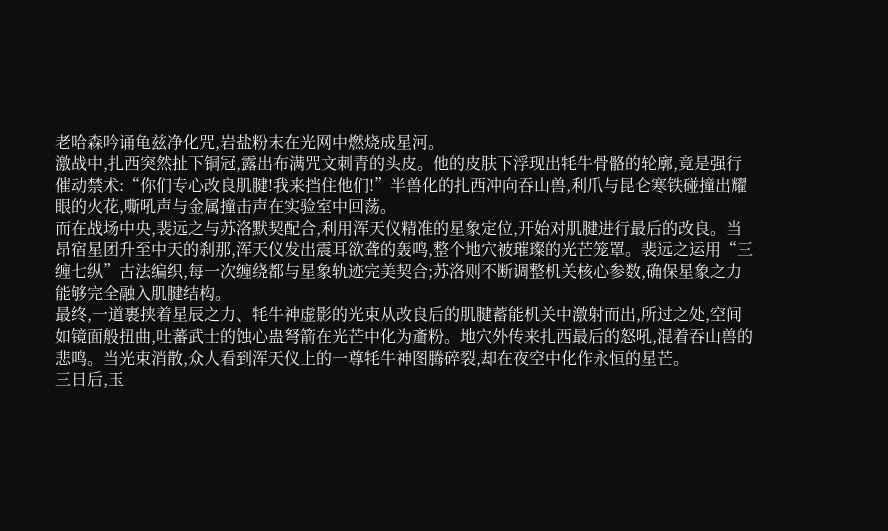老哈森吟诵龟兹净化咒,岩盐粉末在光网中燃烧成星河。
激战中,扎西突然扯下铜冠,露出布满咒文刺青的头皮。他的皮肤下浮现出牦牛骨骼的轮廓,竟是强行催动禁术:“你们专心改良肌腱!我来挡住他们!”半兽化的扎西冲向吞山兽,利爪与昆仑寒铁碰撞出耀眼的火花,嘶吼声与金属撞击声在实验室中回荡。
而在战场中央,裴远之与苏洛默契配合,利用浑天仪精准的星象定位,开始对肌腱进行最后的改良。当昂宿星团升至中天的刹那,浑天仪发出震耳欲聋的轰鸣,整个地穴被璀璨的光芒笼罩。裴远之运用“三缠七纵”古法编织,每一次缠绕都与星象轨迹完美契合;苏洛则不断调整机关核心参数,确保星象之力能够完全融入肌腱结构。
最终,一道裹挟着星辰之力、牦牛神虚影的光束从改良后的肌腱蓄能机关中激射而出,所过之处,空间如镜面般扭曲,吐蕃武士的蚀心蛊弩箭在光芒中化为齑粉。地穴外传来扎西最后的怒吼,混着吞山兽的悲鸣。当光束消散,众人看到浑天仪上的一尊牦牛神图腾碎裂,却在夜空中化作永恒的星芒。
三日后,玉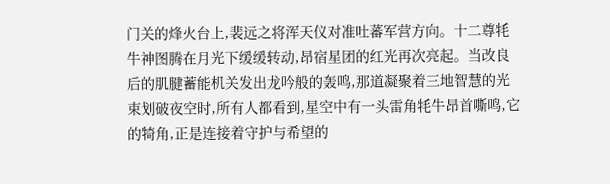门关的烽火台上,裴远之将浑天仪对准吐蕃军营方向。十二尊牦牛神图腾在月光下缓缓转动,昂宿星团的红光再次亮起。当改良后的肌腱蓄能机关发出龙吟般的轰鸣,那道凝聚着三地智慧的光束划破夜空时,所有人都看到,星空中有一头雷角牦牛昂首嘶鸣,它的犄角,正是连接着守护与希望的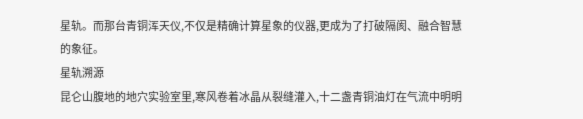星轨。而那台青铜浑天仪,不仅是精确计算星象的仪器,更成为了打破隔阂、融合智慧的象征。
星轨溯源
昆仑山腹地的地穴实验室里,寒风卷着冰晶从裂缝灌入,十二盏青铜油灯在气流中明明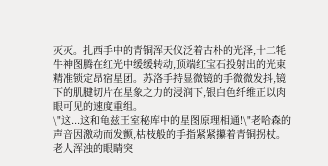灭灭。扎西手中的青铜浑天仪泛着古朴的光泽,十二牦牛神图腾在红光中缓缓转动,顶端红宝石投射出的光束精准锁定昂宿星团。苏洛手持显微镜的手微微发抖,镜下的肌腱切片在星象之力的浸润下,银白色纤维正以肉眼可见的速度重组。
\"这...这和龟兹王室秘库中的星图原理相通!\"老哈森的声音因激动而发颤,枯枝般的手指紧紧攥着青铜拐杖。老人浑浊的眼睛突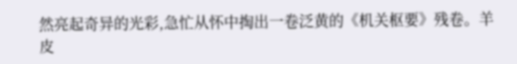然亮起奇异的光彩,急忙从怀中掏出一卷泛黄的《机关枢要》残卷。羊皮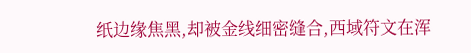纸边缘焦黑,却被金线细密缝合,西域符文在浑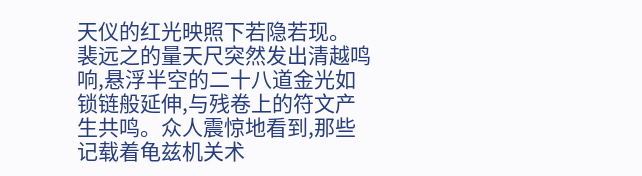天仪的红光映照下若隐若现。
裴远之的量天尺突然发出清越鸣响,悬浮半空的二十八道金光如锁链般延伸,与残卷上的符文产生共鸣。众人震惊地看到,那些记载着龟兹机关术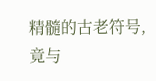精髓的古老符号,竟与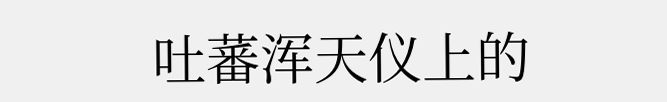吐蕃浑天仪上的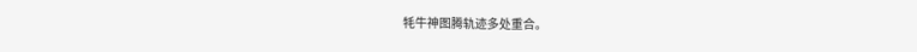牦牛神图腾轨迹多处重合。